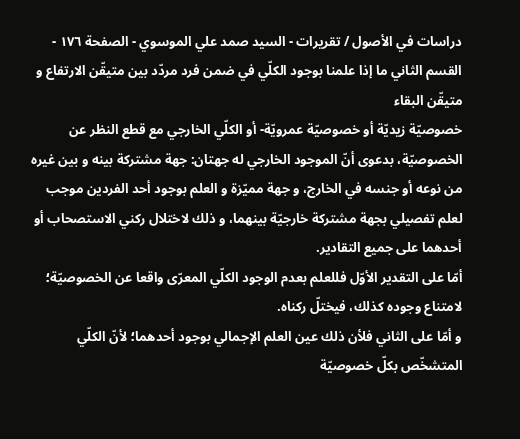دراسات في الأصول / تقريرات - السيد صمد علي الموسوي - الصفحة ١٧٦ - القسم الثاني ما إذا علمنا بوجود الكلّي في ضمن فرد مردّد بين متيقّن الارتفاع و متيقّن البقاء
خصوصيّة زيديّة أو خصوصيّة عمرويّة- أو الكلّي الخارجي مع قطع النظر عن الخصوصيّة، بدعوى أنّ الموجود الخارجي له جهتان: جهة مشتركة بينه و بين غيره من نوعه أو جنسه في الخارج، و جهة مميّزة و العلم بوجود أحد الفردين موجب لعلم تفصيلي بجهة مشتركة خارجيّة بينهما، و ذلك لاختلال ركني الاستصحاب أو أحدهما على جميع التقادير.
أمّا على التقدير الأوّل فللعلم بعدم الوجود الكلّي المعرّى واقعا عن الخصوصيّة؛ لامتناع وجوده كذلك، فيختلّ ركناه.
و أمّا على الثاني فلأن ذلك عين العلم الإجمالي بوجود أحدهما؛ لأنّ الكلّي المتشخّص بكلّ خصوصيّة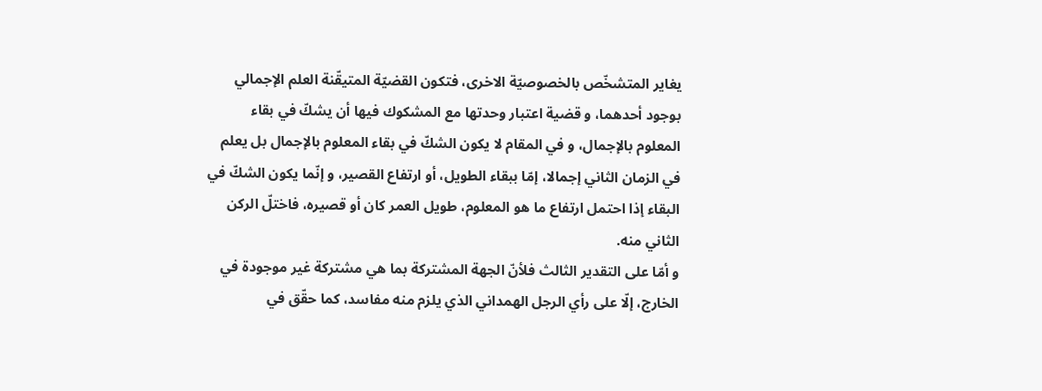يغاير المتشخّص بالخصوصيّة الاخرى، فتكون القضيّة المتيقّنة العلم الإجمالي بوجود أحدهما، و قضية اعتبار وحدتها مع المشكوك فيها أن يشكّ في بقاء المعلوم بالإجمال، و في المقام لا يكون الشكّ في بقاء المعلوم بالإجمال بل يعلم في الزمان الثاني إجمالا، إمّا ببقاء الطويل، أو ارتفاع القصير، و إنّما يكون الشكّ في البقاء إذا احتمل ارتفاع ما هو المعلوم، طويل العمر كان أو قصيره، فاختلّ الركن الثاني منه.
و أمّا على التقدير الثالث فلأنّ الجهة المشتركة بما هي مشتركة غير موجودة في الخارج، إلّا على رأي الرجل الهمداني الذي يلزم منه مفاسد، كما حقّق في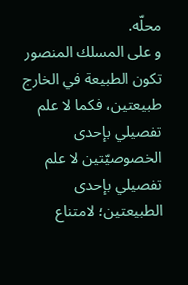محلّه.
و على المسلك المنصور تكون الطبيعة في الخارج طبيعتين، فكما لا علم تفصيلي بإحدى الخصوصيّتين لا علم تفصيلي بإحدى الطبيعتين؛ لامتناع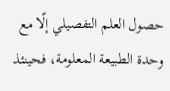حصول العلم التفصيلي إلّا مع وحدة الطبيعة المعلومة، فحينئذ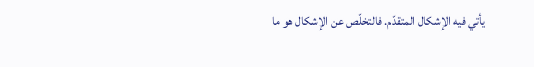يأتي فيه الإشكال المتقدّم. فالتخلّص عن الإشكال هو ما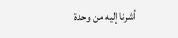أشرنا إليه من وحدة